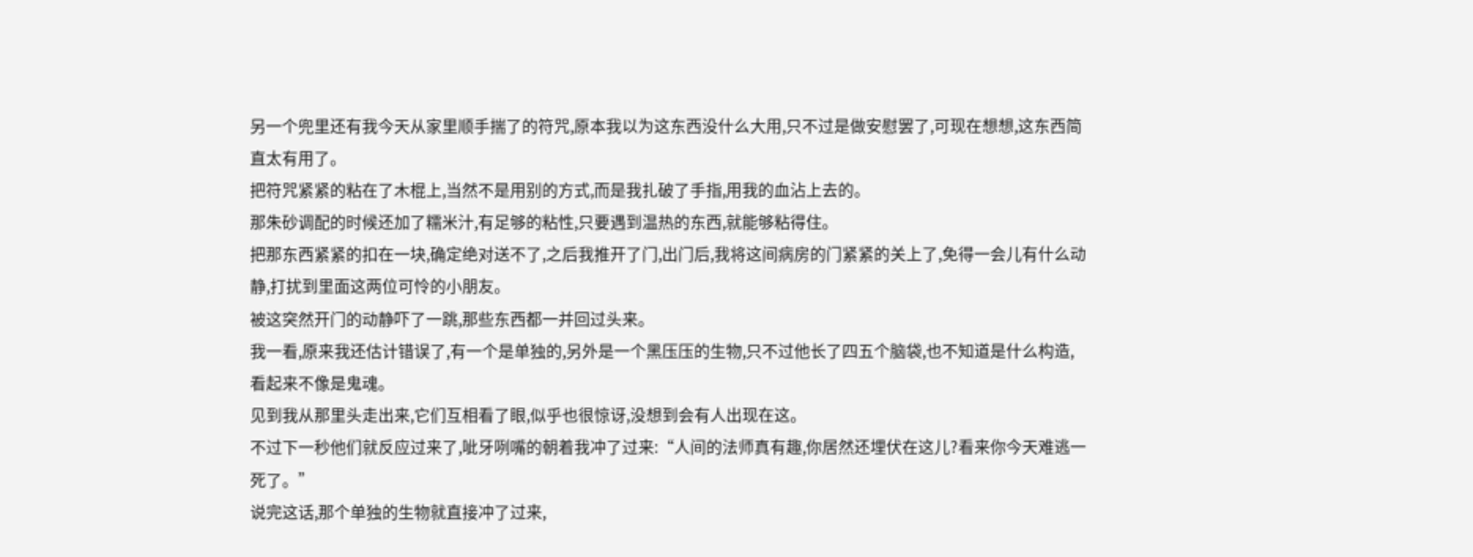另一个兜里还有我今天从家里顺手揣了的符咒,原本我以为这东西没什么大用,只不过是做安慰罢了,可现在想想,这东西简直太有用了。
把符咒紧紧的粘在了木棍上,当然不是用别的方式,而是我扎破了手指,用我的血沾上去的。
那朱砂调配的时候还加了糯米汁,有足够的粘性,只要遇到温热的东西,就能够粘得住。
把那东西紧紧的扣在一块,确定绝对送不了,之后我推开了门,出门后,我将这间病房的门紧紧的关上了,免得一会儿有什么动静,打扰到里面这两位可怜的小朋友。
被这突然开门的动静吓了一跳,那些东西都一并回过头来。
我一看,原来我还估计错误了,有一个是单独的,另外是一个黑压压的生物,只不过他长了四五个脑袋,也不知道是什么构造,看起来不像是鬼魂。
见到我从那里头走出来,它们互相看了眼,似乎也很惊讶,没想到会有人出现在这。
不过下一秒他们就反应过来了,呲牙咧嘴的朝着我冲了过来:“人间的法师真有趣,你居然还埋伏在这儿?看来你今天难逃一死了。”
说完这话,那个单独的生物就直接冲了过来,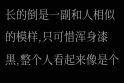长的倒是一副和人相似的模样,只可惜浑身漆黑,整个人看起来像是个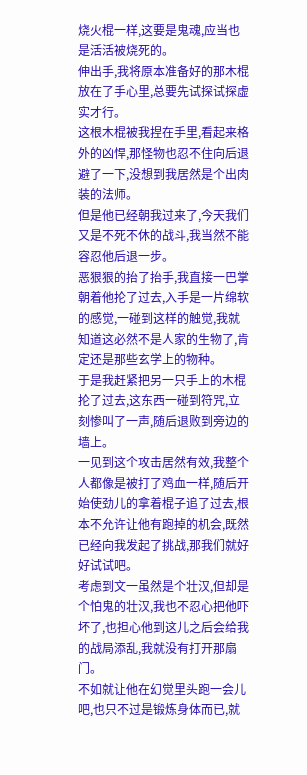烧火棍一样,这要是鬼魂,应当也是活活被烧死的。
伸出手,我将原本准备好的那木棍放在了手心里,总要先试探试探虚实才行。
这根木棍被我捏在手里,看起来格外的凶悍,那怪物也忍不住向后退避了一下,没想到我居然是个出肉装的法师。
但是他已经朝我过来了,今天我们又是不死不休的战斗,我当然不能容忍他后退一步。
恶狠狠的抬了抬手,我直接一巴掌朝着他抡了过去,入手是一片绵软的感觉,一碰到这样的触觉,我就知道这必然不是人家的生物了,肯定还是那些玄学上的物种。
于是我赶紧把另一只手上的木棍抡了过去,这东西一碰到符咒,立刻惨叫了一声,随后退败到旁边的墙上。
一见到这个攻击居然有效,我整个人都像是被打了鸡血一样,随后开始使劲儿的拿着棍子追了过去,根本不允许让他有跑掉的机会,既然已经向我发起了挑战,那我们就好好试试吧。
考虑到文一虽然是个壮汉,但却是个怕鬼的壮汉,我也不忍心把他吓坏了,也担心他到这儿之后会给我的战局添乱,我就没有打开那扇门。
不如就让他在幻觉里头跑一会儿吧,也只不过是锻炼身体而已,就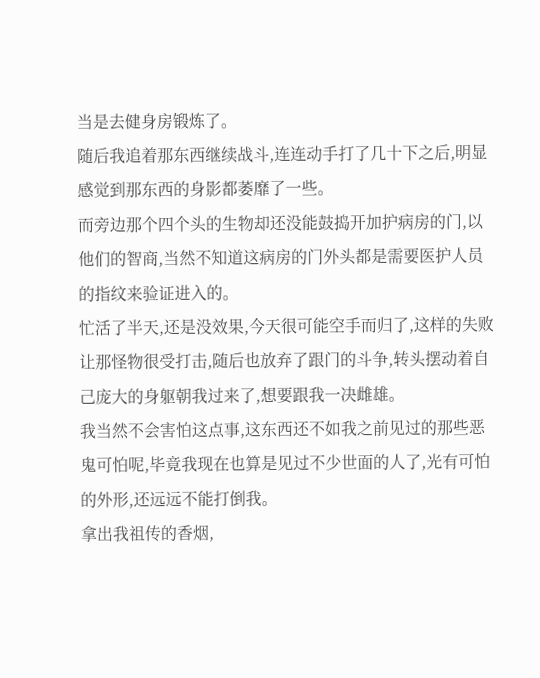当是去健身房锻炼了。
随后我追着那东西继续战斗,连连动手打了几十下之后,明显感觉到那东西的身影都萎靡了一些。
而旁边那个四个头的生物却还没能鼓捣开加护病房的门,以他们的智商,当然不知道这病房的门外头都是需要医护人员的指纹来验证进入的。
忙活了半天,还是没效果,今天很可能空手而归了,这样的失败让那怪物很受打击,随后也放弃了跟门的斗争,转头摆动着自己庞大的身躯朝我过来了,想要跟我一决雌雄。
我当然不会害怕这点事,这东西还不如我之前见过的那些恶鬼可怕呢,毕竟我现在也算是见过不少世面的人了,光有可怕的外形,还远远不能打倒我。
拿出我祖传的香烟,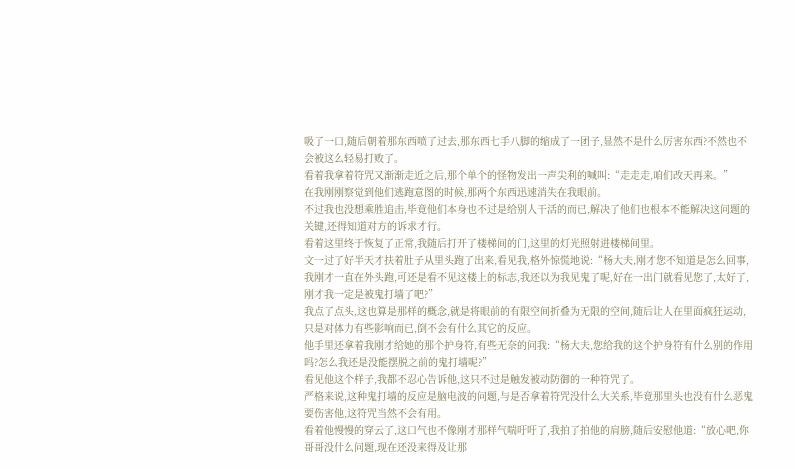吸了一口,随后朝着那东西喷了过去,那东西七手八脚的缩成了一团子,显然不是什么厉害东西?不然也不会被这么轻易打败了。
看着我拿着符咒又渐渐走近之后,那个单个的怪物发出一声尖利的喊叫:“走走走,咱们改天再来。”
在我刚刚察觉到他们逃跑意图的时候,那两个东西迅速消失在我眼前。
不过我也没想乘胜追击,毕竟他们本身也不过是给别人干活的而已,解决了他们也根本不能解决这问题的关键,还得知道对方的诉求才行。
看着这里终于恢复了正常,我随后打开了楼梯间的门,这里的灯光照射进楼梯间里。
文一过了好半天才扶着肚子从里头跑了出来,看见我,格外惊慌地说:“杨大夫,刚才您不知道是怎么回事,我刚才一直在外头跑,可还是看不见这楼上的标志,我还以为我见鬼了呢,好在一出门就看见您了,太好了,刚才我一定是被鬼打墙了吧?”
我点了点头,这也算是那样的概念,就是将眼前的有限空间折叠为无限的空间,随后让人在里面疯狂运动,只是对体力有些影响而已,倒不会有什么其它的反应。
他手里还拿着我刚才给她的那个护身符,有些无奈的问我:“杨大夫,您给我的这个护身符有什么别的作用吗?怎么我还是没能摆脱之前的鬼打墙呢?”
看见他这个样子,我都不忍心告诉他,这只不过是触发被动防御的一种符咒了。
严格来说,这种鬼打墙的反应是脑电波的问题,与是否拿着符咒没什么大关系,毕竟那里头也没有什么恶鬼要伤害他,这符咒当然不会有用。
看着他慢慢的穿云了,这口气也不像刚才那样气喘吁吁了,我拍了拍他的肩膀,随后安慰他道:“放心吧,你哥哥没什么问题,现在还没来得及让那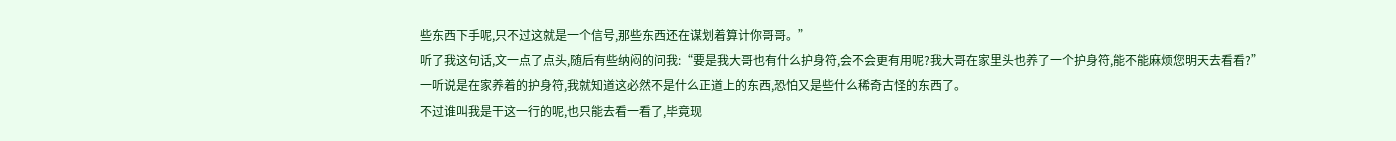些东西下手呢,只不过这就是一个信号,那些东西还在谋划着算计你哥哥。”
听了我这句话,文一点了点头,随后有些纳闷的问我:“要是我大哥也有什么护身符,会不会更有用呢?我大哥在家里头也养了一个护身符,能不能麻烦您明天去看看?”
一听说是在家养着的护身符,我就知道这必然不是什么正道上的东西,恐怕又是些什么稀奇古怪的东西了。
不过谁叫我是干这一行的呢,也只能去看一看了,毕竟现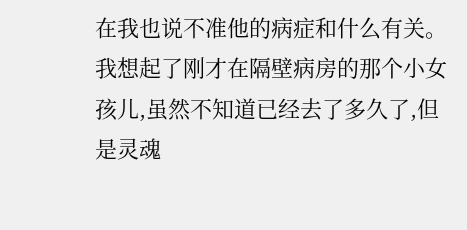在我也说不准他的病症和什么有关。
我想起了刚才在隔壁病房的那个小女孩儿,虽然不知道已经去了多久了,但是灵魂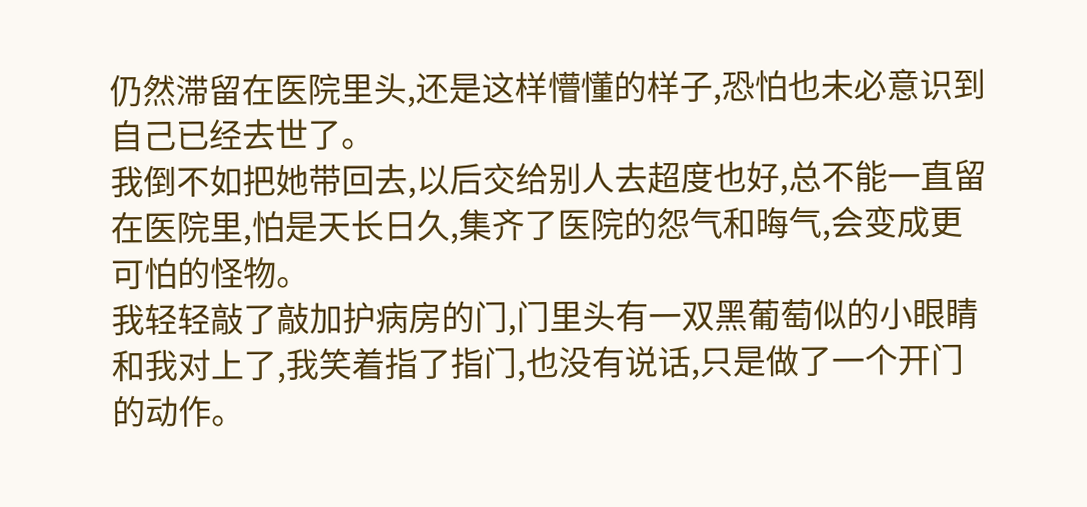仍然滞留在医院里头,还是这样懵懂的样子,恐怕也未必意识到自己已经去世了。
我倒不如把她带回去,以后交给别人去超度也好,总不能一直留在医院里,怕是天长日久,集齐了医院的怨气和晦气,会变成更可怕的怪物。
我轻轻敲了敲加护病房的门,门里头有一双黑葡萄似的小眼睛和我对上了,我笑着指了指门,也没有说话,只是做了一个开门的动作。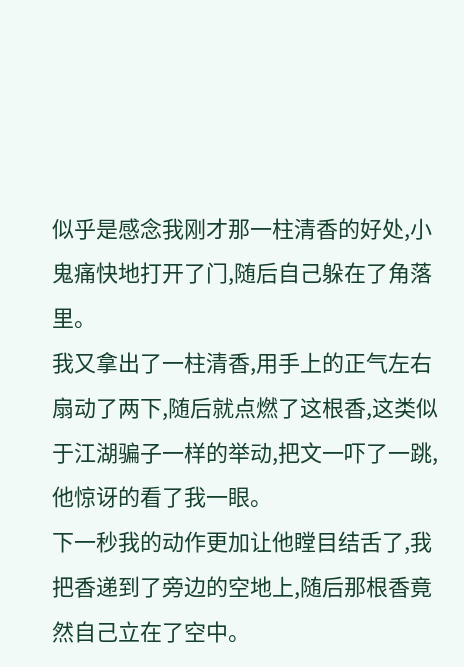似乎是感念我刚才那一柱清香的好处,小鬼痛快地打开了门,随后自己躲在了角落里。
我又拿出了一柱清香,用手上的正气左右扇动了两下,随后就点燃了这根香,这类似于江湖骗子一样的举动,把文一吓了一跳,他惊讶的看了我一眼。
下一秒我的动作更加让他瞠目结舌了,我把香递到了旁边的空地上,随后那根香竟然自己立在了空中。